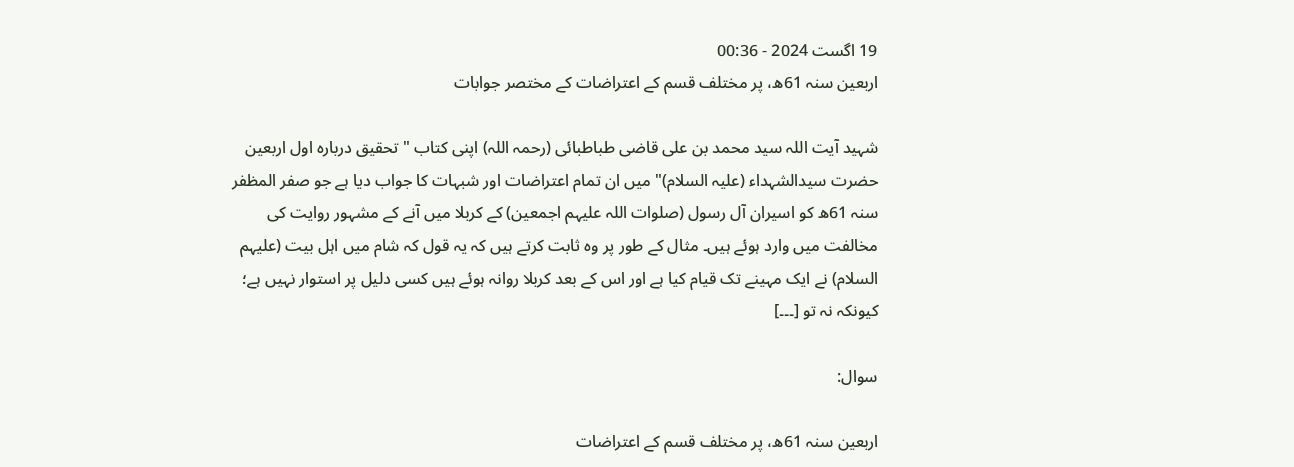19 اگست 2024 - 00:36
اربعین سنہ 61ھ، پر مختلف قسم کے اعتراضات کے مختصر جوابات

شہید آیت اللہ سید محمد بن علی قاضی طباطبائی (رحمہ اللہ) اپنی کتاب "تحقیق دربارہ اول اربعین حضرت سیدالشہداء (علیہ السلام)" میں ان تمام اعتراضات اور شبہات کا جواب دیا ہے جو صفر المظفر سنہ 61ھ کو اسیران آل رسول (صلوات اللہ علیہم اجمعین) کے کربلا میں آنے کے مشہور روایت کی مخالفت میں وارد ہوئے ہیں۔ مثال کے طور پر وہ ثابت کرتے ہیں کہ یہ قول کہ شام میں اہل بیت (علیہم السلام) نے ایک مہینے تک قیام کیا ہے اور اس کے بعد کربلا روانہ ہوئے ہیں کسی دلیل پر استوار نہیں ہے؛ کیونکہ نہ تو [۔۔۔]

سوال:

اربعین سنہ 61ھ، پر مختلف قسم کے اعتراضات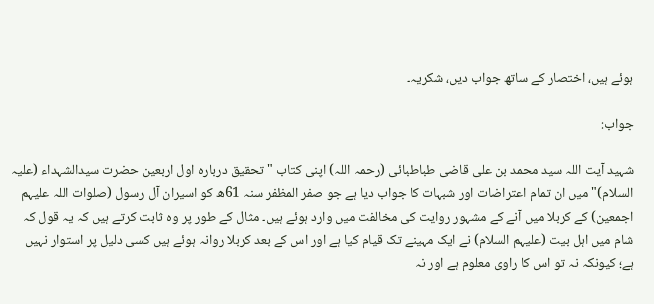ہوئے ہیں، اختصار کے ساتھ جواب دیں، شکریہ۔

جواب:

شہید آیت اللہ سید محمد بن علی قاضی طباطبائی (رحمہ اللہ) اپنی کتاب "تحقیق دربارہ اول اربعین حضرت سیدالشہداء (علیہ السلام)" میں ان تمام اعتراضات اور شبہات کا جواب دیا ہے جو صفر المظفر سنہ 61ھ کو اسیران آل رسول (صلوات اللہ علیہم اجمعین) کے کربلا میں آنے کے مشہور روایت کی مخالفت میں وارد ہوئے ہیں۔ مثال کے طور پر وہ ثابت کرتے ہیں کہ یہ قول کہ شام میں اہل بیت (علیہم السلام) نے ایک مہینے تک قیام کیا ہے اور اس کے بعد کربلا روانہ ہوئے ہیں کسی دلیل پر استوار نہیں ہے؛ کیونکہ نہ تو اس کا راوی معلوم ہے اور نہ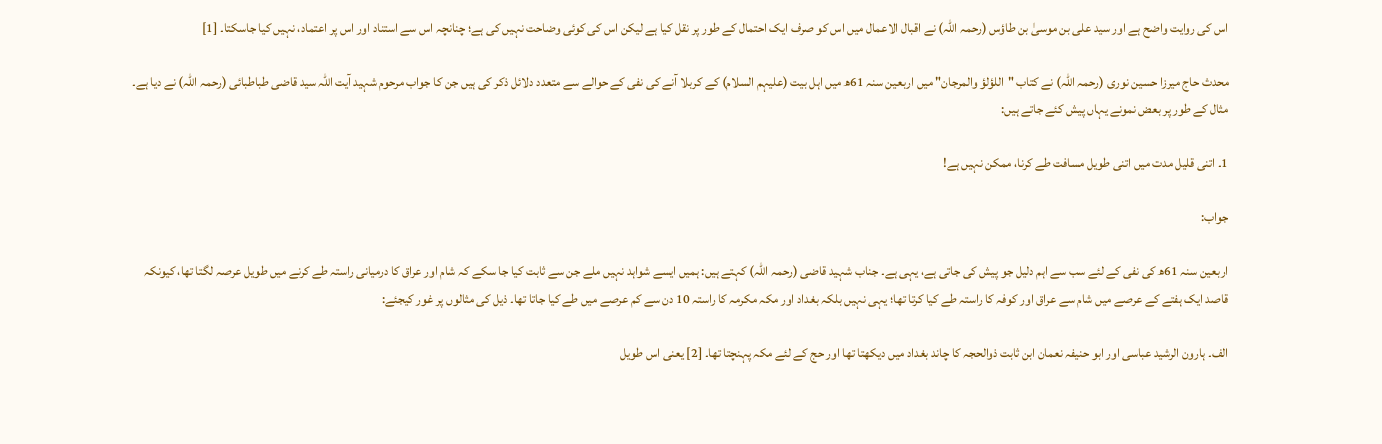اس کی روایت واضح ہے اور سید علی بن موسیٰ بن طاؤس (رحمہ اللہ) نے اقبال الاعمال میں اس کو صرف ایک احتمال کے طور پر نقل کیا ہے لیکن اس کی کوئی وضاحت نہیں کی ہے؛ چنانچہ اس سے استناد اور اس پر اعتماد، نہيں کیا جاسکتا۔ [1]

محدث حاج میرزا حسین نوری (رحمہ اللہ) نے کتاب "اللؤلؤ والمرجان" میں اربعین سنہ 61ھ میں اہل بیت (علیہم السلام) کے کربلا آنے کی نفی کے حوالے سے متعدد دلائل ذکر کی ہیں جن کا جواب مرحوم شہید آیت اللہ سید قاضی طباطبائی (رحمہ اللہ) نے دیا ہے۔ مثال کے طور پر بعض نمونے یہاں پیش کئے جاتے ہیں:

1۔ اتنی قلیل مدت میں اتنی طویل مسافت طے کرنا، ممکن نہیں ہے!

جواب:

اربعین سنہ 61ھ کی نفی کے لئے سب سے اہم دلیل جو پیش کی جاتی ہے، یہی ہے۔ جناب شہید قاضی (رحمہ اللہ) کہتے ہیں: ہمیں ایسے شواہد نہیں ملے جن سے ثابت کیا جا سکے کہ شام اور عراق کا درمیانی راستہ طے کرنے میں طویل عرصہ لگتا تھا، کیونکہ قاصد ایک ہفتے کے عرصے میں شام سے عراق اور کوفہ کا راستہ طے کیا کرتا تھا؛ یہی نہیں بلکہ بغداد اور مکہ مکرمہ کا راستہ 10 دن سے کم عرصے میں طے کیا جاتا تھا۔ ذیل کی مثالوں پر غور کیجئے:

الف۔ ہارون الرشید عباسی اور ابو حنیفہ نعمان ابن ثابت ذوالحجہ کا چاند بغداد میں دیکھتا تھا اور حج کے لئے مکہ پہنچتا تھا۔ [2] یعنی اس طویل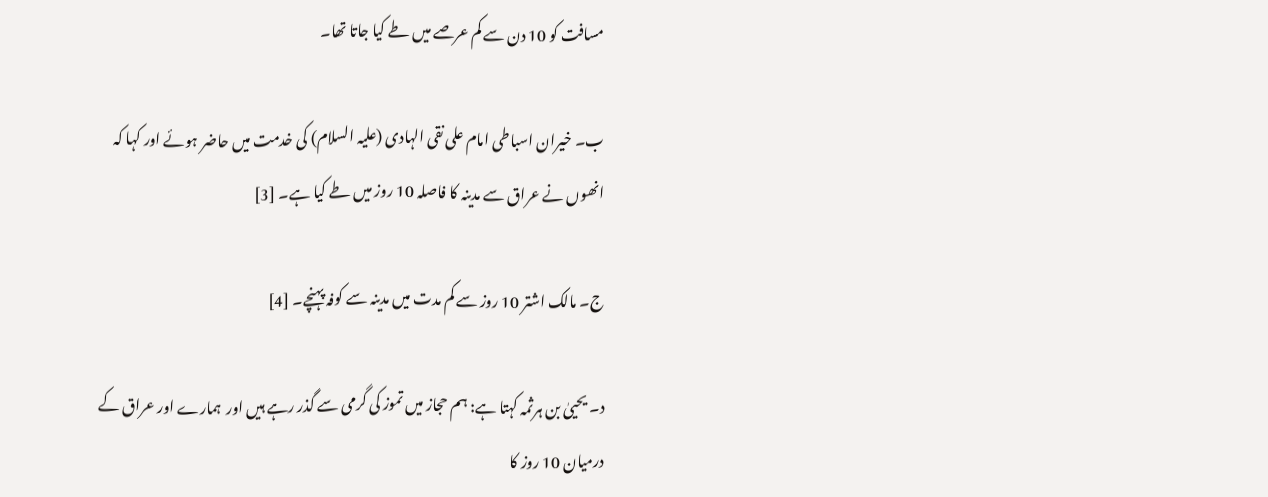مسافت کو 10 دن سے کم عرصے میں طے کیا جاتا تھا۔

ب۔ خیران اسباطی امام علی نقی الہادی (علیہ السلام) کی خدمت میں حاضر ہوئے اور کہا کہ انھوں نے عراق سے مدینہ کا فاصلہ 10 روز میں طے کیا ہے۔ [3]

ج۔ مالک اشتر 10 روز سے کم مدت میں مدینہ سے کوفہ پہنچے۔ [4]

د۔ یحییٰ بن ہرثمہ کہتا ہے: ہم حجاز میں تموز کی گرمی سے گذر رہے ہیں اور  ہمارے اور عراق کے درمیان 10 روز کا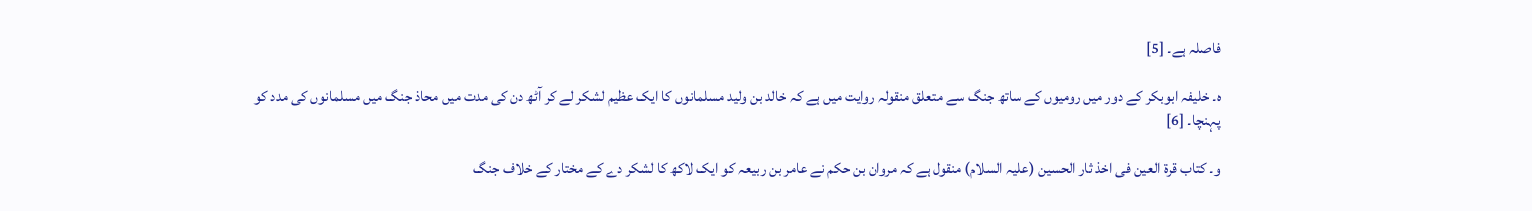فاصلہ ہے۔ [5]

ہ۔ خلیفہ ابوبکر کے دور میں رومیوں کے ساتھ جنگ سے متعلق منقولہ روایت میں ہے کہ خالد بن ولید مسلمانوں کا ایک عظیم لشکر لے کر آٹھ دن کی مدت میں محاذ جنگ میں مسلمانوں کی مدد کو پہنچا۔ [6]

و۔ کتاب قرة العین فی اخذ ثار الحسین (علیہ السلام) منقول ہے کہ مروان بن حکم نے عامر بن ربیعہ کو ایک لاکھ کا لشکر دے کے مختار کے خلاف جنگ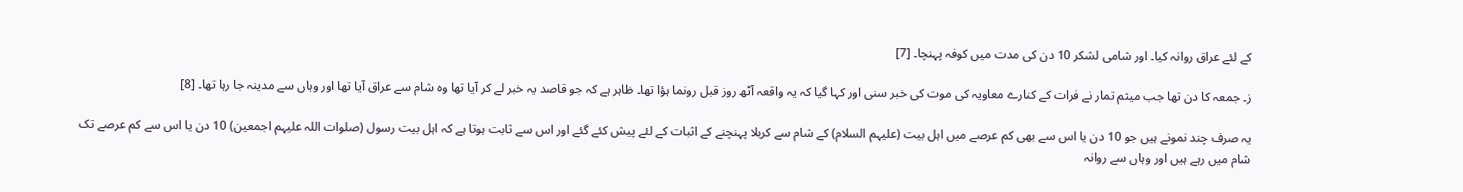کے لئے عراق روانہ کیا۔ اور شامی لشکر 10 دن کی مدت میں کوفہ پہنچا۔ [7]

ز۔ جمعہ کا دن تھا جب میثم تمار نے فرات کے کنارے معاویہ کی موت کی خبر سنی اور کہا گیا کہ یہ واقعہ آٹھ روز قبل رونما ہؤا تھا۔ ظاہر ہے کہ جو قاصد یہ خبر لے کر آیا تھا وہ شام سے عراق آیا تھا اور وہاں سے مدینہ جا رہا تھا۔ [8]

یہ صرف چند نمونے ہیں جو 10 دن یا اس سے بھی کم عرصے میں اہل بیت (علیہم السلام) کے شام سے کربلا پہنچنے کے اثبات کے لئے پیش کئے گئے اور اس سے ثابت ہوتا ہے کہ اہل بیت رسول (صلوات اللہ علیہم اجمعین) 10 دن یا اس سے کم عرصے تک شام میں رہے ہیں اور وہاں سے روانہ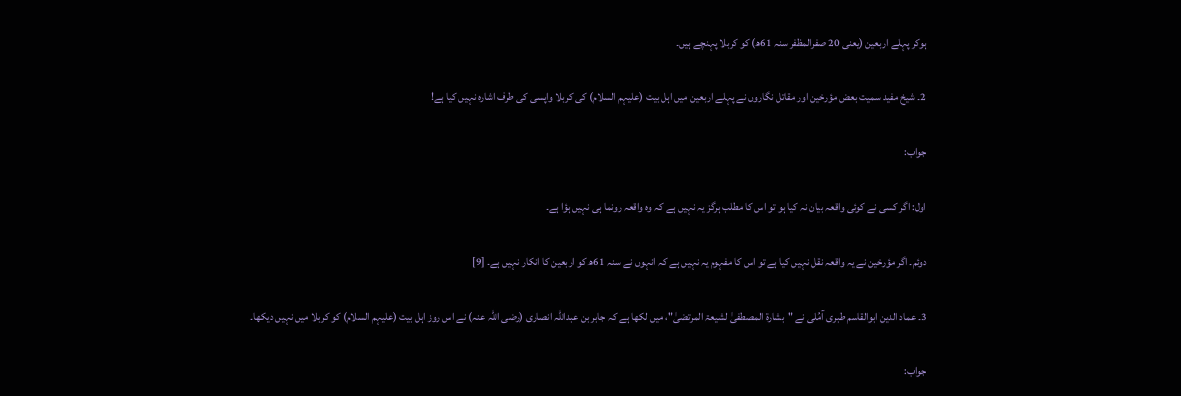ہوکر پہلے اربعین (یعنی 20 صفرالمظفر سنہ 61ھ) کو کربلا پہنچے ہیں۔

2۔ شیخ مفید سمیت بعض مؤرخین اور مقاتل نگاروں نے پہلے اربعین میں اہل بیت (علیہم السلام) کی کربلا واپسی کی طرف اشارہ نہیں کیا ہے!

جواب:

اول: اگر کسی نے کوئی واقعہ بیان نہ کیا ہو تو اس کا مطلب ہرگز یہ نہیں ہے کہ وہ واقعہ رونما ہی نہیں ہؤا ہے۔

دوئم۔ اگر مؤرخین نے یہ واقعہ نقل نہیں کیا ہے تو اس کا مفہوم یہ نہیں ہے کہ انہوں نے سنہ 61ھ کو اربعین کا انکار نہیں ہے۔ [9]

3۔ عماد الدین ابوالقاسم طبری آمُلی نے "بشارۃ المصطفیٰ لشيعۃ المرتضیٰ"، میں لکھا ہے کہ جابر بن عبداللہ انصاری (رضی اللہ عنہ) نے اس روز اہل بیت (علیہم السلام) کو کربلا میں نہيں دیکھا۔

جواب: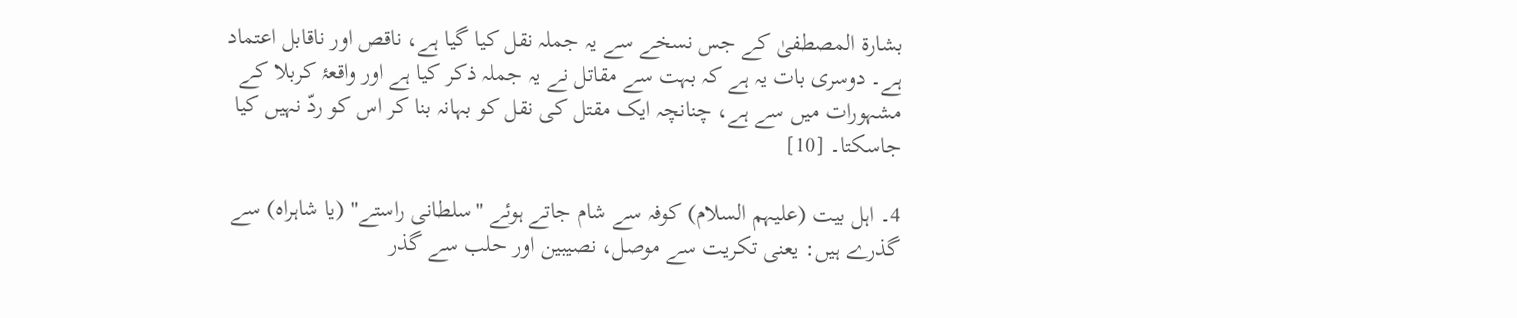بشارۃ المصطفیٰ کے جس نسخے سے یہ جملہ نقل کیا گیا ہے، ناقص اور ناقابل اعتماد ہے۔ دوسری بات یہ ہے کہ بہت سے مقاتل نے یہ جملہ ذکر کیا ہے اور واقعۂ کربلا کے مشہورات میں سے ہے، چنانچہ ایک مقتل کی نقل کو بہانہ بنا کر اس کو ردّ نہیں کیا جاسکتا۔ [10]

4۔ اہل بیت (علیہم السلام) کوفہ سے شام جاتے ہوئے "سلطانی راستے" (یا شاہراہ) سے گذرے ہیں: یعنی تکریت سے موصل، نصیبین اور حلب سے گذر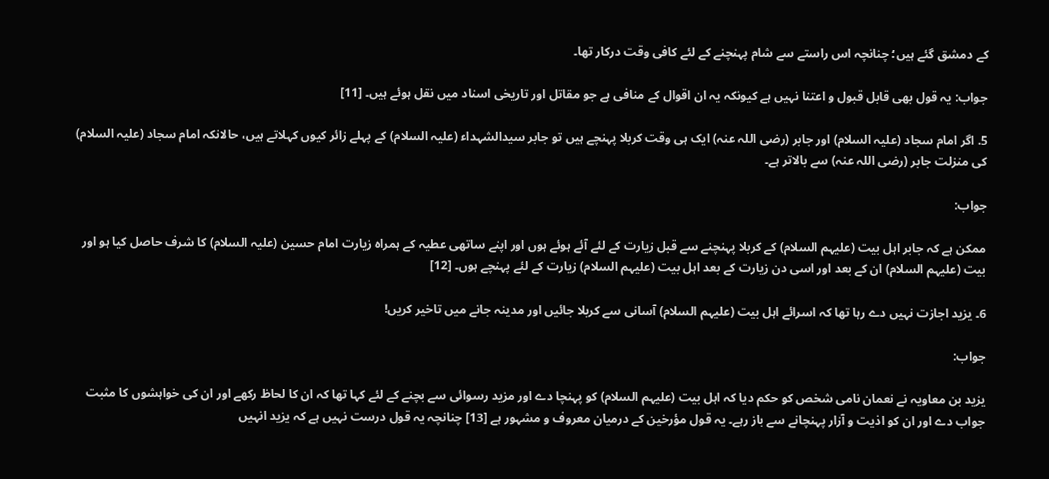کے دمشق گئے ہیں؛ چنانچہ اس راستے سے شام پہنچنے کے لئے کافی وقت درکار تھا۔

جواب: یہ قول بھی قابل قبول و اعتنا نہیں ہے کیونکہ یہ ان اقوال کے منافی ہے جو مقاتل اور تاریخی اسناد میں نقل ہوئے ہیں۔ [11]

5. اگر امام سجاد (علیہ السلام) اور جابر (رضی اللہ عنہ) ایک ہی وقت کربلا پہنچے ہیں تو جابر سیدالشہداء (علیہ السلام) کے پہلے زائر کیوں کہلاتے ہیں، حالانکہ امام سجاد (علیہ السلام) کی منزلت جابر (رضی اللہ عنہ) سے بالاتر ہے۔

جواب:

ممکن ہے کہ جابر اہل بیت (علیہم السلام) کے کربلا پہنچنے سے قبل زیارت کے لئے آئے ہوئے ہوں اور اپنے ساتھی عطیہ کے ہمراہ زیارت امام حسین (علیہ السلام) کا شرف حاصل کیا ہو اور بیت (علیہم السلام) ان کے بعد اور اسی دن زیارت کے بعد اہل بیت (علیہم السلام) زیارت کے لئے پہنچے ہوں۔ [12]

6۔ یزید اجازت نہیں دے رہا تھا کہ اسرائے اہل بیت (علیہم السلام) آسانی سے کربلا جائیں اور مدینہ جانے میں تاخیر کریں!

جواب:

یزید بن معاویہ نے نعمان نامی شخص کو حکم دیا کہ اہل بیت (علیہم السلام) کو پہنچا دے اور مزید رسوائی سے بچنے کے لئے کہا تھا کہ ان کا لحاظ رکھے اور ان کی خواہشوں کا مثبت جواب دے اور ان کو اذیت و آزار پہنچانے سے باز رہے۔ یہ قول مؤرخین کے درمیان معروف و مشہور ہے [13] چنانچہ یہ قول درست نہیں ہے کہ یزید انہیں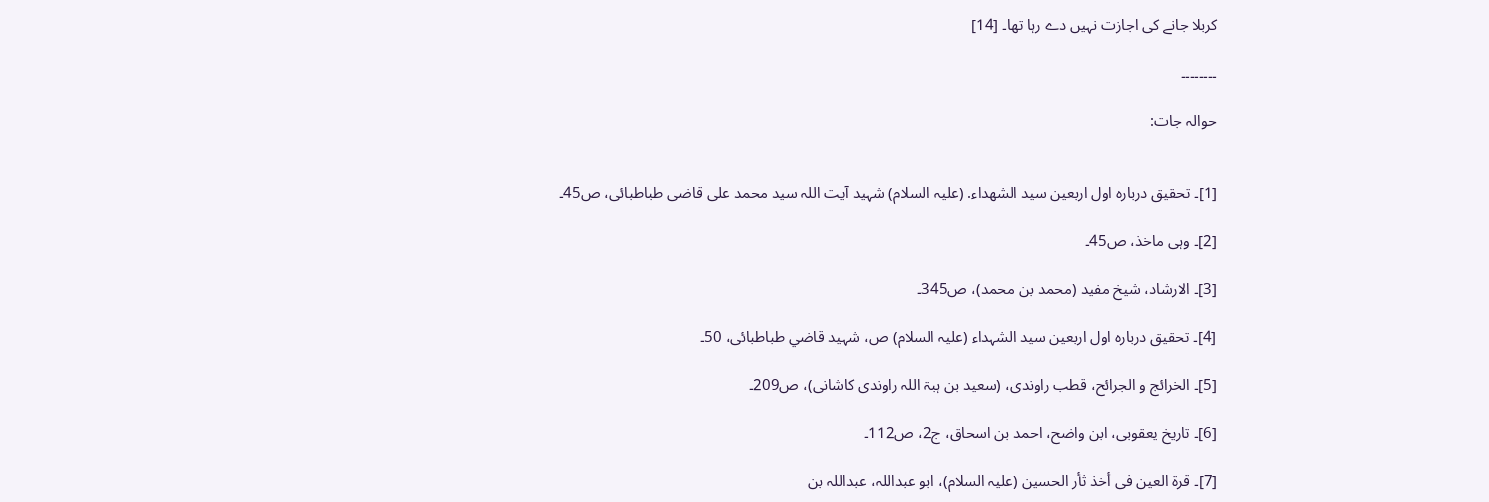کربلا جانے کی اجازت نہیں دے رہا تھا۔ [14]

۔۔۔۔۔۔۔۔

حوالہ جات:


[1]۔ تحقیق درباره اول اربعین سید الشهداء. (علیہ السلام) شہید آیت اللہ سید محمد علی قاضی طباطبائی، ص45۔

[2]۔ وہی ماخذ، ص45۔

[3]۔ الارشاد، شیخ مفید (محمد بن محمد)، ص345۔

[4]۔ تحقیق دربارہ اول اربعین سید الشہداء (علیہ السلام) ص، شہید قاضي طباطبائی، 50۔

[5]۔ الخرائج و الجرائح، قطب راوندی، (سعید بن ہبۃ اللہ راوندی کاشانی)، ص209۔

[6]۔ تاریخ یعقوبی، ابن واضح، احمد بن اسحاق، ج2، ص112۔

[7]۔ قرۃ العین فی أخذ ثأر الحسین (علیہ السلام)، ابو عبداللہ، عبداللہ بن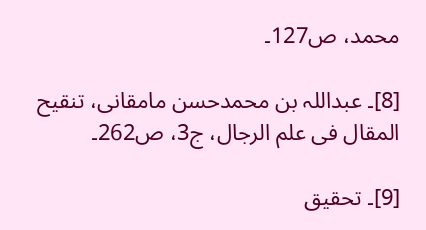محمد، ص127۔

[8]۔ عبداللہ بن محمدحسن مامقانی، تنقیح المقال فی علم الرجال، ج3، ص262۔

[9]۔ تحقیق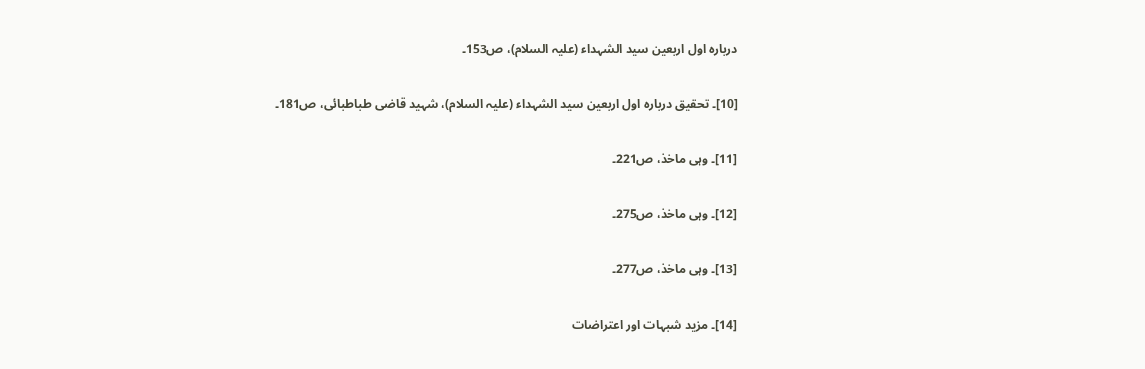دربارہ اول اربعین سید الشہداء (علیہ السلام)، ص153۔

[10]۔ تحقیق دربارہ اول اربعین سید الشہداء (علیہ السلام)، شہید قاضی طباطبائی، ص181۔

[11]۔ وہی ماخذ، ص221۔

[12]۔ وہی ماخذ، ص275۔

[13]۔ وہی ماخذ، ص277۔

[14]۔ مزید شبہات اور اعتراضات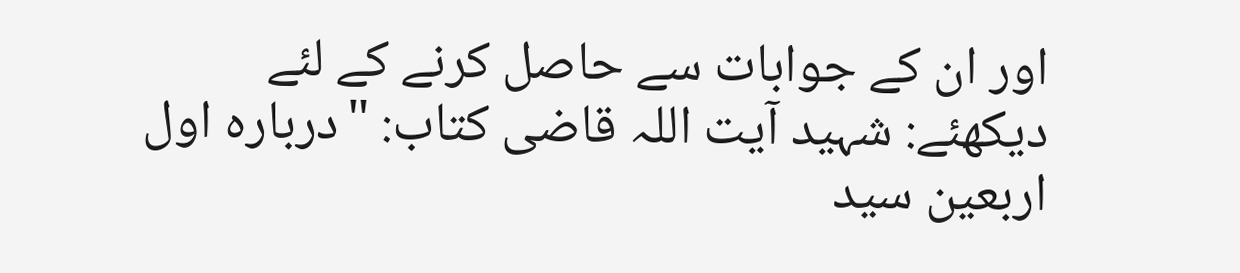اور ان کے جوابات سے حاصل کرنے کے لئے دیکھئے: شہید آیت اللہ قاضی کتاب: "دربارہ اول اربعین سید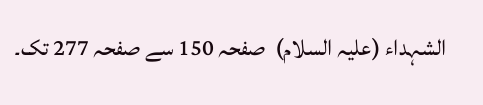الشہداء (علیہ السلام)  صفحہ 150 سے صفحہ 277 تک۔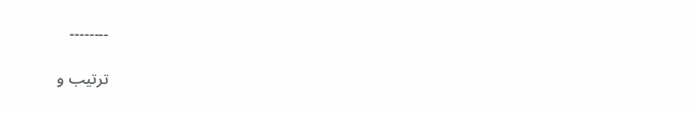۔۔۔۔۔۔۔۔

ترتیب و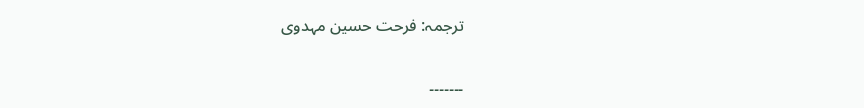ترجمہ: فرحت حسین مہدوی

۔۔۔۔۔۔۔